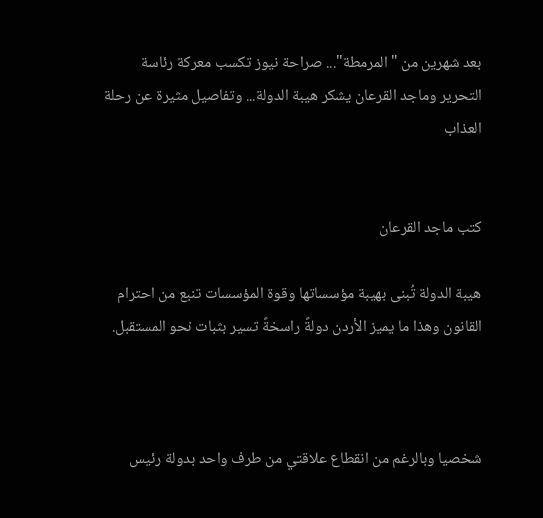بعد شهرين من "المرمطة"... صراحة نيوز تكسب معركة رئاسة التحرير وماجد القرعان يشكر هيبة الدولة... وتفاصيل مثيرة عن رحلة العذاب


كتب ماجد القرعان

هيبة الدولة تُبنى بهيبة مؤسساتها وقوة المؤسسات تنبع من احترام القانون وهذا ما يميز الأردن دولةً راسخةً تسير بثبات نحو المستقبل.



شخصيا وبالرغم من انقطاع علاقتي من طرف واحد بدولة رئيس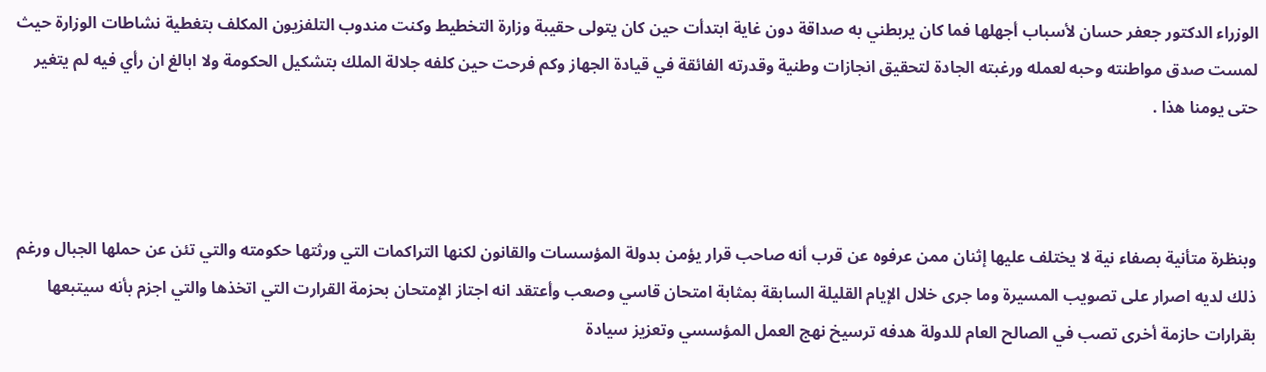الوزراء الدكتور جعفر حسان لأسباب أجهلها فما كان يربطني به صداقة دون غاية ابتدأت حين كان يتولى حقيبة وزارة التخطيط وكنت مندوب التلفزيون المكلف بتغطية نشاطات الوزارة حيث لمست صدق مواطنته وحبه لعمله ورغبته الجادة لتحقيق انجازات وطنية وقدرته الفائقة في قيادة الجهاز وكم فرحت حين كلفه جلالة الملك بتشكيل الحكومة ولا ابالغ ان رأي فيه لم يتغير حتى يومنا هذا .



وبنظرة متأنية بصفاء نية لا يختلف عليها إثنان ممن عرفوه عن قرب أنه صاحب قرار يؤمن بدولة المؤسسات والقانون لكنها التراكمات التي ورثتها حكومته والتي تئن عن حملها الجبال ورغم ذلك لديه اصرار على تصويب المسيرة وما جرى خلال الإيام القليلة السابقة بمثابة امتحان قاسي وصعب وأعتقد انه اجتاز الإمتحان بحزمة القرارت التي اتخذها والتي اجزم بأنه سيتبعها بقرارات حازمة أخرى تصب في الصالح العام للدولة هدفه ترسيخ نهج العمل المؤسسي وتعزيز سيادة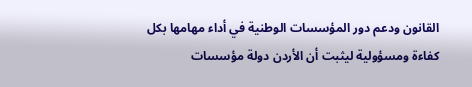القانون ودعم دور المؤسسات الوطنية في أداء مهامها بكل كفاءة ومسؤولية ليثبت أن الأردن دولة مؤسسات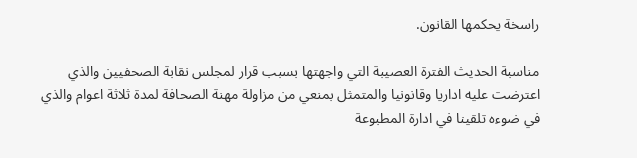راسخة يحكمها القانون.

مناسبة الحديث الفترة العصيبة التي واجهتها بسبب قرار لمجلس نقابة الصحفيين والذي اعترضت عليه اداريا وقانونيا والمتمثل بمنعي من مزاولة مهنة الصحافة لمدة ثلاثة اعوام والذي في ضوءه تلقينا في ادارة المطبوعة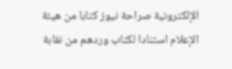الإلكترونية صراحة نيوز كتابا من هيئة الإعلام استنادا لكتاب وردهم من نقابة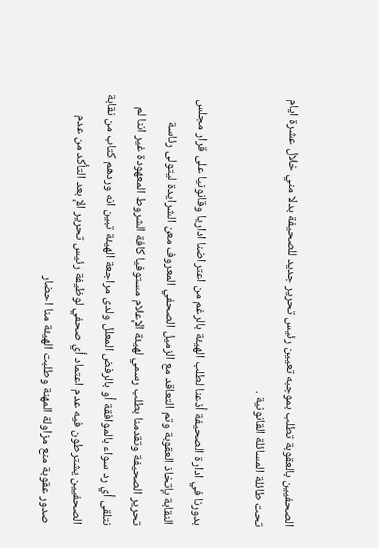الصحفيين بالعقوبة تطلب بموجبه تعيين رئيس تحرير جديد للصحيفة بدلا مني خلال عشرة ايام تحت طائلة المسائلة القانونية .

بدورنا في ادارة الصحيفة أذعنا لطلب الهيئة بالرغم من اعتراضنا اداريا وقانونيا على قرار مجلس النقابة بإتخاذ العقوبة وتم التعاقد مع الزميل الصحفي المعروف معن الشرايدة ليتولى رئاسة تحرير الصحيفة وتقدمنا بطلب رسمي لهيئة الإعلام مستوفيا كافة الشروط المعهودة غير اننا لم نتلقى أي رد سواء بالموافقة أو بالرفض المعلل ولدى مراجعة الهيئة تبين انه وردهم كتاب من نقابة الصحفيين يشترطون فيه عدم اعتماد أي صحفي لوظيفة رئيس تحرير الإ بعد التأكد من عدم صدور عقوبة منع مزاولة المهنة وطلبت الهيئة منا احضار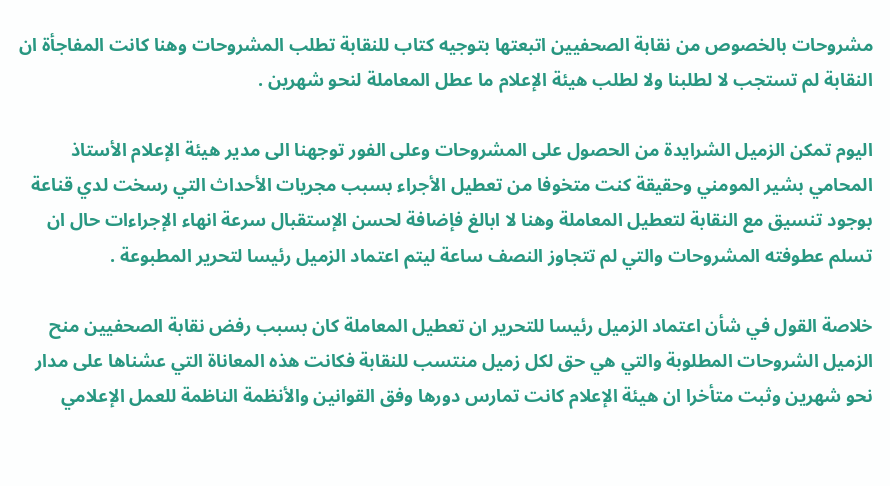مشروحات بالخصوص من نقابة الصحفيين اتبعتها بتوجيه كتاب للنقابة تطلب المشروحات وهنا كانت المفاجأة ان النقابة لم تستجب لا لطلبنا ولا لطلب هيئة الإعلام ما عطل المعاملة لنحو شهرين .

اليوم تمكن الزميل الشرايدة من الحصول على المشروحات وعلى الفور توجهنا الى مدير هيئة الإعلام الأستاذ المحامي بشير المومني وحقيقة كنت متخوفا من تعطيل الأجراء بسبب مجريات الأحداث التي رسخت لدي قناعة بوجود تنسيق مع النقابة لتعطيل المعاملة وهنا لا ابالغ فإضافة لحسن الإستقبال سرعة انهاء الإجراءات حال ان تسلم عطوفته المشروحات والتي لم تتجاوز النصف ساعة ليتم اعتماد الزميل رئيسا لتحرير المطبوعة .

خلاصة القول في شأن اعتماد الزميل رئيسا للتحرير ان تعطيل المعاملة كان بسبب رفض نقابة الصحفيين منح الزميل الشروحات المطلوبة والتي هي حق لكل زميل منتسب للنقابة فكانت هذه المعاناة التي عشناها على مدار نحو شهرين وثبت متأخرا ان هيئة الإعلام كانت تمارس دورها وفق القوانين والأنظمة الناظمة للعمل الإعلامي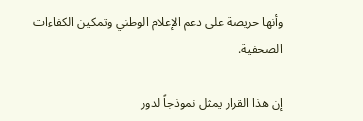وأنها حريصة على دعم الإعلام الوطني وتمكين الكفاءات الصحفية.

إن هذا القرار يمثل نموذجاً لدور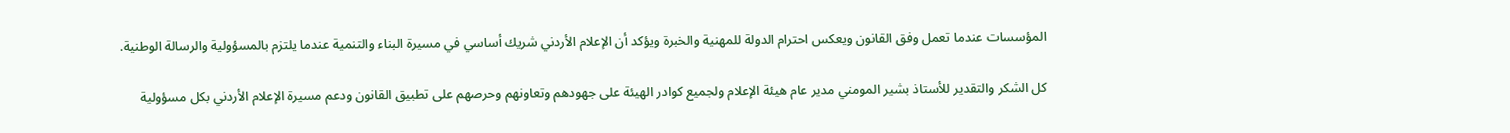المؤسسات عندما تعمل وفق القانون ويعكس احترام الدولة للمهنية والخبرة ويؤكد أن الإعلام الأردني شريك أساسي في مسيرة البناء والتنمية عندما يلتزم بالمسؤولية والرسالة الوطنية.

كل الشكر والتقدير للأستاذ بشير المومني مدير عام هيئة الإعلام ولجميع كوادر الهيئة على جهودهم وتعاونهم وحرصهم على تطبيق القانون ودعم مسيرة الإعلام الأردني بكل مسؤولية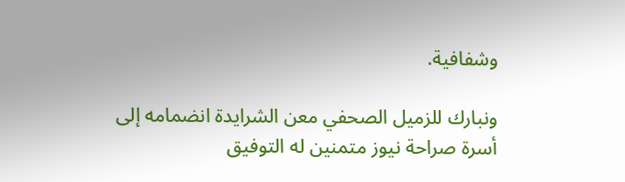وشفافية.

ونبارك للزميل الصحفي معن الشرايدة انضمامه إلى أسرة صراحة نيوز متمنين له التوفيق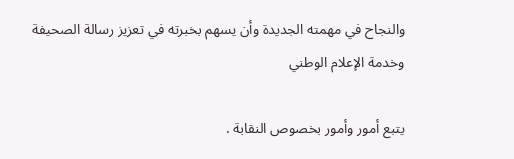والنجاح في مهمته الجديدة وأن يسهم بخبرته في تعزيز رسالة الصحيفة وخدمة الإعلام الوطني

يتبع أمور وأمور بخصوص النقابة .